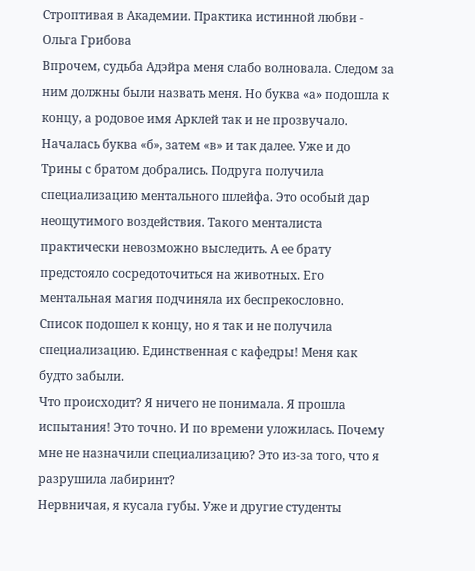Строптивая в Академии. Практика истинной любви - Ольга Грибова
Впрочем, судьба Адэйра меня слабо волновала. Следом за ним должны были назвать меня. Но буква «а» подошла к концу, а родовое имя Арклей так и не прозвучало. Началась буква «б», затем «в» и так далее. Уже и до Трины с братом добрались. Подруга получила специализацию ментального шлейфа. Это особый дар неощутимого воздействия. Такого менталиста практически невозможно выследить. А ее брату предстояло сосредоточиться на животных. Его ментальная магия подчиняла их беспрекословно.
Список подошел к концу, но я так и не получила специализацию. Единственная с кафедры! Меня как будто забыли.
Что происходит? Я ничего не понимала. Я прошла испытания! Это точно. И по времени уложилась. Почему мне не назначили специализацию? Это из-за того, что я разрушила лабиринт?
Нервничая, я кусала губы. Уже и другие студенты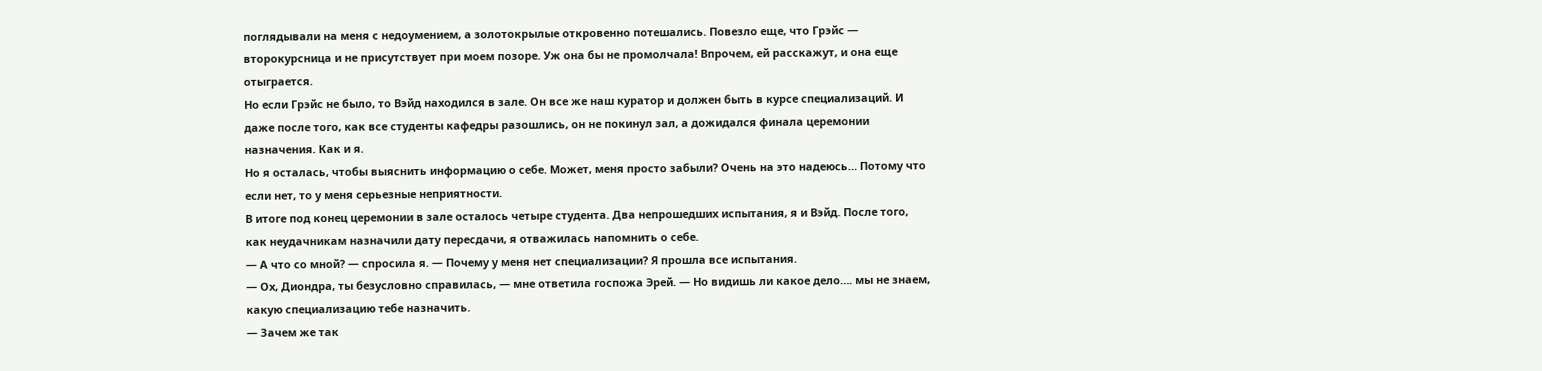поглядывали на меня с недоумением, а золотокрылые откровенно потешались. Повезло еще, что Грэйс — второкурсница и не присутствует при моем позоре. Уж она бы не промолчала! Впрочем, ей расскажут, и она еще отыграется.
Но если Грэйс не было, то Вэйд находился в зале. Он все же наш куратор и должен быть в курсе специализаций. И даже после того, как все студенты кафедры разошлись, он не покинул зал, а дожидался финала церемонии назначения. Как и я.
Но я осталась, чтобы выяснить информацию о себе. Может, меня просто забыли? Очень на это надеюсь… Потому что если нет, то у меня серьезные неприятности.
В итоге под конец церемонии в зале осталось четыре студента. Два непрошедших испытания, я и Вэйд. После того, как неудачникам назначили дату пересдачи, я отважилась напомнить о себе.
— А что со мной? — спросила я. — Почему у меня нет специализации? Я прошла все испытания.
— Ох, Диондра, ты безусловно справилась, — мне ответила госпожа Эрей. — Но видишь ли какое дело…. мы не знаем, какую специализацию тебе назначить.
— Зачем же так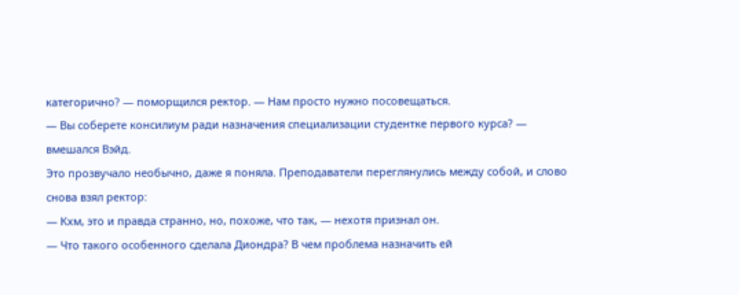категорично? — поморщился ректор. — Нам просто нужно посовещаться.
— Вы соберете консилиум ради назначения специализации студентке первого курса? — вмешался Вэйд.
Это прозвучало необычно, даже я поняла. Преподаватели переглянулись между собой, и слово снова взял ректор:
— Кхм, это и правда странно, но, похоже, что так, — нехотя признал он.
— Что такого особенного сделала Диондра? В чем проблема назначить ей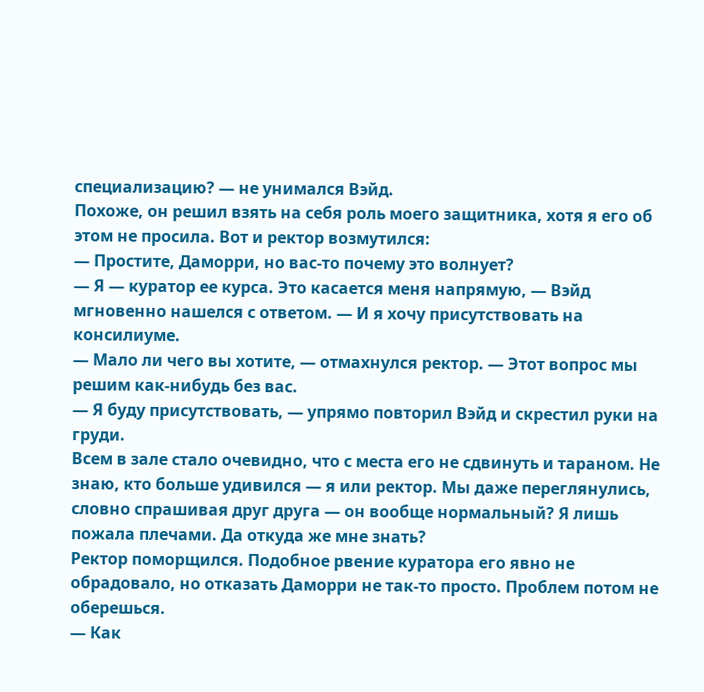специализацию? — не унимался Вэйд.
Похоже, он решил взять на себя роль моего защитника, хотя я его об этом не просила. Вот и ректор возмутился:
— Простите, Даморри, но вас-то почему это волнует?
— Я — куратор ее курса. Это касается меня напрямую, — Вэйд мгновенно нашелся с ответом. — И я хочу присутствовать на консилиуме.
— Мало ли чего вы хотите, — отмахнулся ректор. — Этот вопрос мы решим как-нибудь без вас.
— Я буду присутствовать, — упрямо повторил Вэйд и скрестил руки на груди.
Всем в зале стало очевидно, что с места его не сдвинуть и тараном. Не знаю, кто больше удивился — я или ректор. Мы даже переглянулись, словно спрашивая друг друга — он вообще нормальный? Я лишь пожала плечами. Да откуда же мне знать?
Ректор поморщился. Подобное рвение куратора его явно не обрадовало, но отказать Даморри не так-то просто. Проблем потом не оберешься.
— Как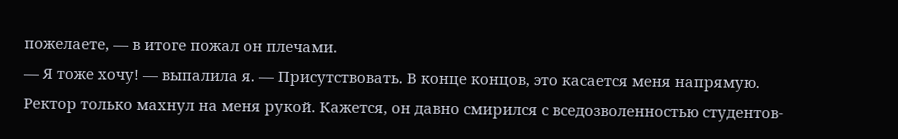пожелаете, — в итоге пожал он плечами.
— Я тоже хочу! — выпалила я. — Присутствовать. В конце концов, это касается меня напрямую.
Ректор только махнул на меня рукой. Кажется, он давно смирился с вседозволенностью студентов-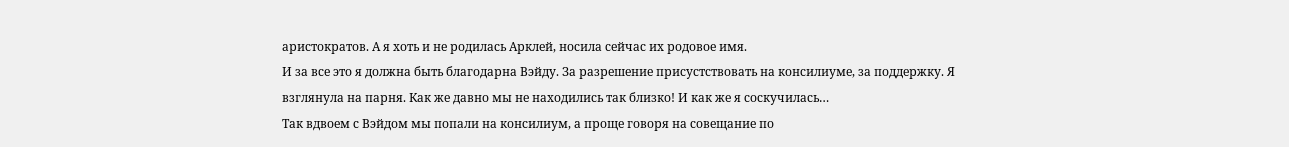аристократов. А я хоть и не родилась Арклей, носила сейчас их родовое имя.
И за все это я должна быть благодарна Вэйду. За разрешение присустствовать на консилиуме, за поддержку. Я взглянула на парня. Как же давно мы не находились так близко! И как же я соскучилась…
Так вдвоем с Вэйдом мы попали на консилиум, а проще говоря на совещание по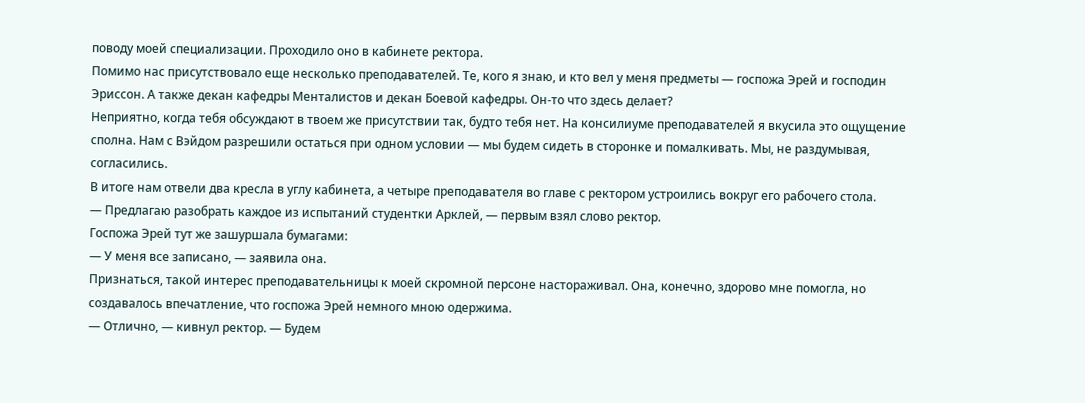поводу моей специализации. Проходило оно в кабинете ректора.
Помимо нас присутствовало еще несколько преподавателей. Те, кого я знаю, и кто вел у меня предметы — госпожа Эрей и господин Эриссон. А также декан кафедры Менталистов и декан Боевой кафедры. Он-то что здесь делает?
Неприятно, когда тебя обсуждают в твоем же присутствии так, будто тебя нет. На консилиуме преподавателей я вкусила это ощущение сполна. Нам с Вэйдом разрешили остаться при одном условии — мы будем сидеть в сторонке и помалкивать. Мы, не раздумывая, согласились.
В итоге нам отвели два кресла в углу кабинета, а четыре преподавателя во главе с ректором устроились вокруг его рабочего стола.
— Предлагаю разобрать каждое из испытаний студентки Арклей, — первым взял слово ректор.
Госпожа Эрей тут же зашуршала бумагами:
— У меня все записано, — заявила она.
Признаться, такой интерес преподавательницы к моей скромной персоне настораживал. Она, конечно, здорово мне помогла, но создавалось впечатление, что госпожа Эрей немного мною одержима.
— Отлично, — кивнул ректор. — Будем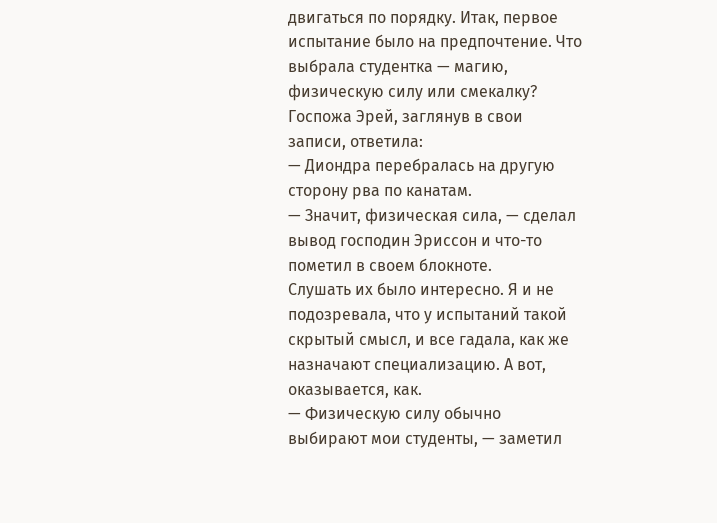двигаться по порядку. Итак, первое испытание было на предпочтение. Что выбрала студентка — магию, физическую силу или смекалку?
Госпожа Эрей, заглянув в свои записи, ответила:
— Диондра перебралась на другую сторону рва по канатам.
— Значит, физическая сила, — сделал вывод господин Эриссон и что-то пометил в своем блокноте.
Слушать их было интересно. Я и не подозревала, что у испытаний такой скрытый смысл, и все гадала, как же назначают специализацию. А вот, оказывается, как.
— Физическую силу обычно выбирают мои студенты, — заметил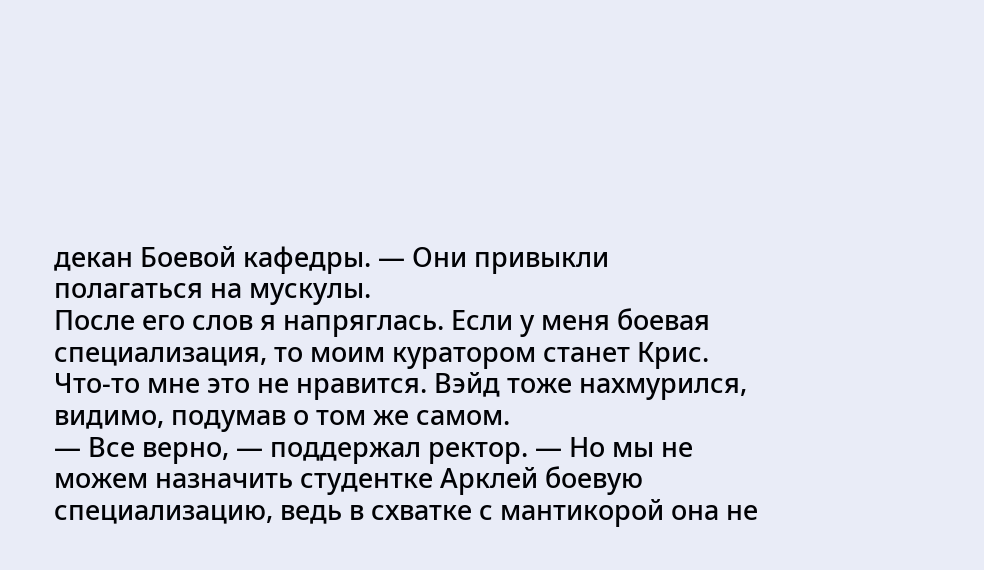декан Боевой кафедры. — Они привыкли полагаться на мускулы.
После его слов я напряглась. Если у меня боевая специализация, то моим куратором станет Крис. Что-то мне это не нравится. Вэйд тоже нахмурился, видимо, подумав о том же самом.
— Все верно, — поддержал ректор. — Но мы не можем назначить студентке Арклей боевую специализацию, ведь в схватке с мантикорой она не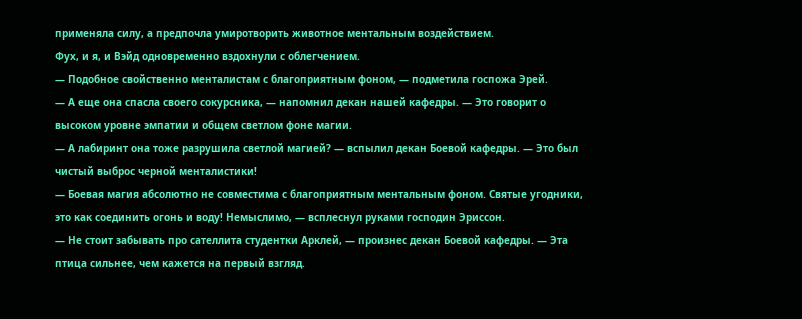применяла силу, а предпочла умиротворить животное ментальным воздействием.
Фух, и я, и Вэйд одновременно вздохнули с облегчением.
— Подобное свойственно менталистам с благоприятным фоном, — подметила госпожа Эрей.
— А еще она спасла своего сокурсника, — напомнил декан нашей кафедры. — Это говорит о высоком уровне эмпатии и общем светлом фоне магии.
— А лабиринт она тоже разрушила светлой магией? — вспылил декан Боевой кафедры. — Это был чистый выброс черной менталистики!
— Боевая магия абсолютно не совместима с благоприятным ментальным фоном. Святые угодники, это как соединить огонь и воду! Немыслимо, — всплеснул руками господин Эриссон.
— Не стоит забывать про сателлита студентки Арклей, — произнес декан Боевой кафедры. — Эта птица сильнее, чем кажется на первый взгляд.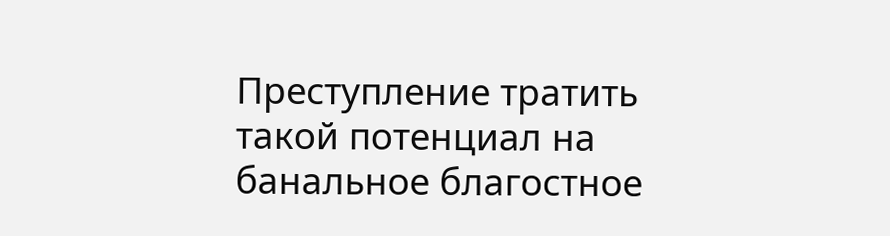Преступление тратить такой потенциал на банальное благостное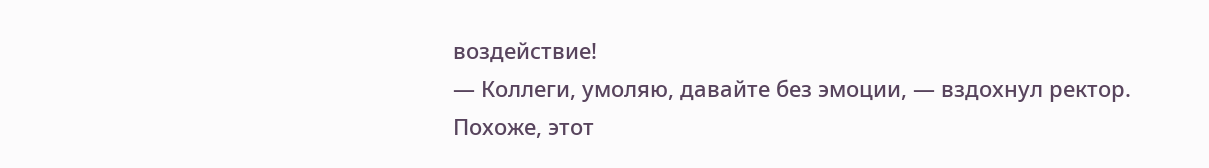воздействие!
— Коллеги, умоляю, давайте без эмоции, — вздохнул ректор.
Похоже, этот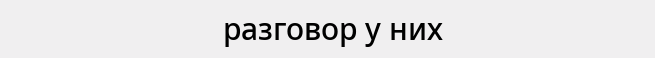разговор у них